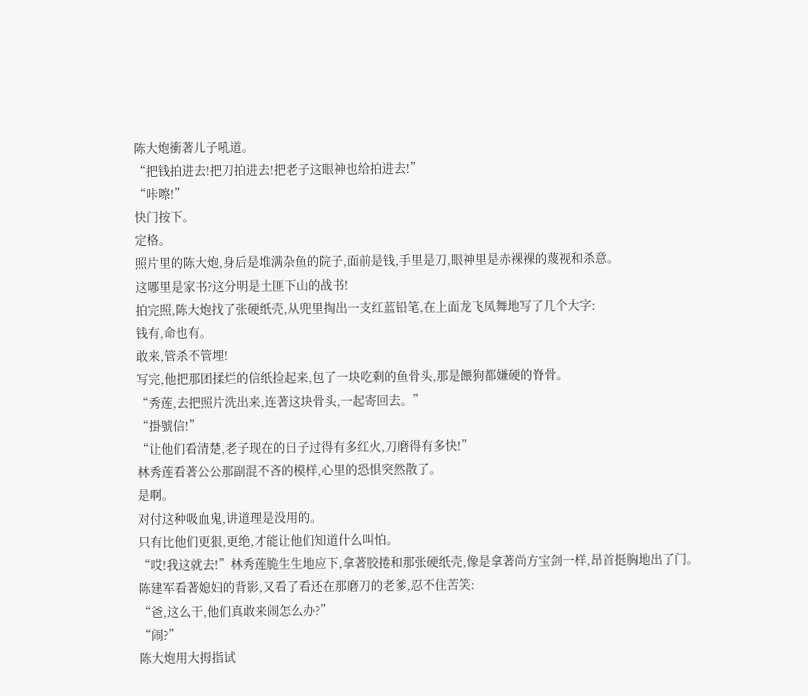陈大炮衝著儿子吼道。
“把钱拍进去!把刀拍进去!把老子这眼神也给拍进去!”
“咔嚓!”
快门按下。
定格。
照片里的陈大炮,身后是堆满杂鱼的院子,面前是钱,手里是刀,眼神里是赤裸裸的蔑视和杀意。
这哪里是家书?这分明是土匪下山的战书!
拍完照,陈大炮找了张硬纸壳,从兜里掏出一支红蓝铅笔,在上面龙飞凤舞地写了几个大字:
钱有,命也有。
敢来,管杀不管埋!
写完,他把那团揉烂的信纸捡起来,包了一块吃剩的鱼骨头,那是餵狗都嫌硬的脊骨。
“秀莲,去把照片洗出来,连著这块骨头,一起寄回去。”
“掛號信!”
“让他们看清楚,老子现在的日子过得有多红火,刀磨得有多快!”
林秀莲看著公公那副混不吝的模样,心里的恐惧突然散了。
是啊。
对付这种吸血鬼,讲道理是没用的。
只有比他们更狠,更绝,才能让他们知道什么叫怕。
“哎!我这就去!”林秀莲脆生生地应下,拿著胶捲和那张硬纸壳,像是拿著尚方宝剑一样,昂首挺胸地出了门。
陈建军看著媳妇的背影,又看了看还在那磨刀的老爹,忍不住苦笑:
“爸,这么干,他们真敢来闹怎么办?”
“闹?”
陈大炮用大拇指试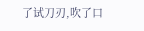了试刀刃,吹了口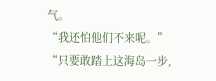气。
“我还怕他们不来呢。”
“只要敢踏上这海岛一步,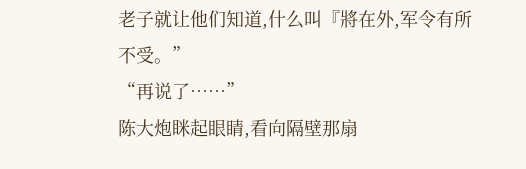老子就让他们知道,什么叫『將在外,军令有所不受。”
“再说了……”
陈大炮眯起眼睛,看向隔壁那扇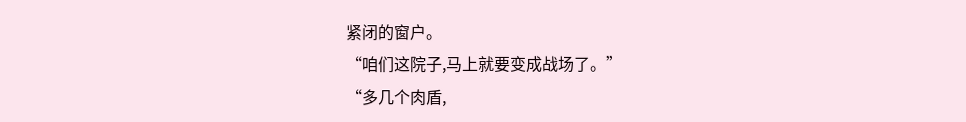紧闭的窗户。
“咱们这院子,马上就要变成战场了。”
“多几个肉盾,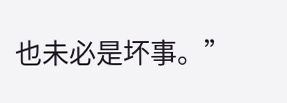也未必是坏事。”